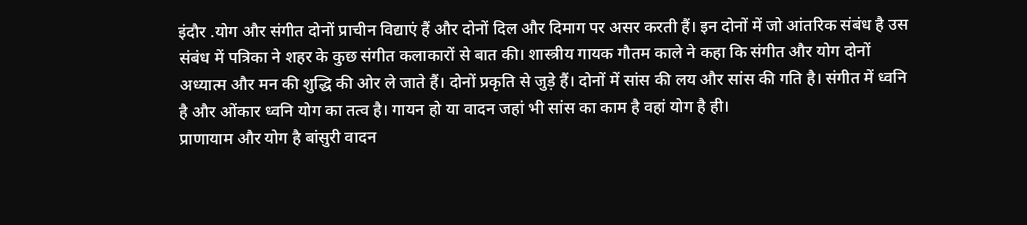इंदौर .योग और संगीत दोनों प्राचीन विद्याएं हैं और दोनों दिल और दिमाग पर असर करती हैं। इन दोनों में जो आंतरिक संबंध है उस संबंध में पत्रिका ने शहर के कुछ संगीत कलाकारों से बात की। शास्त्रीय गायक गौतम काले ने कहा कि संगीत और योग दोनों अध्यात्म और मन की शुद्धि की ओर ले जाते हैं। दोनों प्रकृति से जुड़े हैं। दोनों में सांस की लय और सांस की गति है। संगीत में ध्वनि है और ओंकार ध्वनि योग का तत्व है। गायन हो या वादन जहां भी सांस का काम है वहां योग है ही।
प्राणायाम और योग है बांसुरी वादन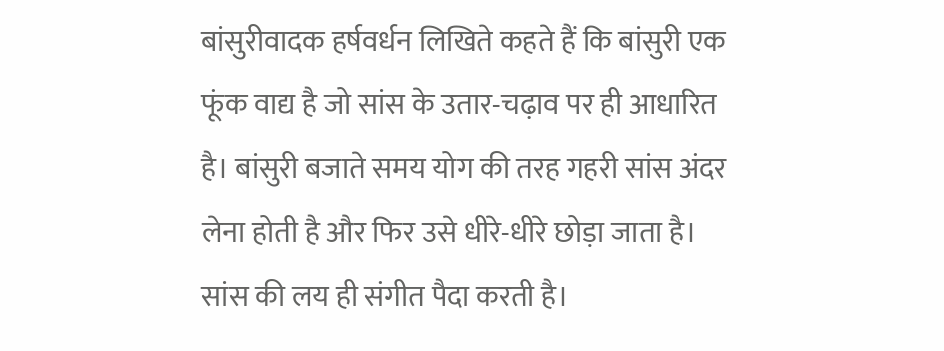बांसुरीवादक हर्षवर्धन लिखिते कहते हैं कि बांसुरी एक फूंक वाद्य है जो सांस के उतार-चढ़ाव पर ही आधारित है। बांसुरी बजाते समय योग की तरह गहरी सांस अंदर लेना होती है और फिर उसे धीरे-धीरे छोड़ा जाता है। सांस की लय ही संगीत पैदा करती है।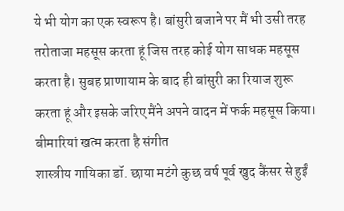ये भी योग का एक स्वरूप है। बांसुरी बजाने पर मैं भी उसी तरह तरोताजा महसूस करता हूं जिस तरह कोई योग साधक महसूस करता है। सुबह प्राणायाम के बाद ही बांसुरी का रियाज शुरू करता हूं और इसके जरिए मैंने अपने वादन में फर्क महसूस किया।
बीमारियां खत्म करता है संगीत
शास्त्रीय गायिका डॉ. छाया मटंगे कुछ वर्ष पूर्व खुद कैंसर से हुईं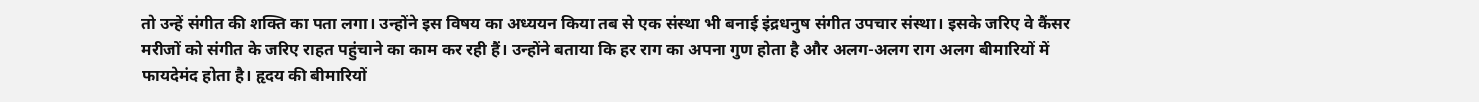तो उन्हें संगीत की शक्ति का पता लगा। उन्होंने इस विषय का अध्ययन किया तब से एक संस्था भी बनाई इंद्रधनुष संगीत उपचार संस्था। इसके जरिए वे कैंसर मरीजों को संगीत के जरिए राहत पहुंचाने का काम कर रही हैं। उन्होंने बताया कि हर राग का अपना गुण होता है और अलग-अलग राग अलग बीमारियों में फायदेमंद होता है। हृदय की बीमारियों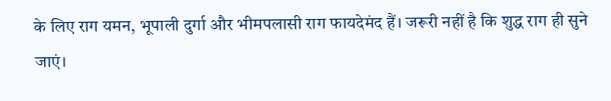के लिए राग यमन, भूपाली दुर्गा और भीमपलासी राग फायदेमंद हैं। जरूरी नहीं है कि शुद्ध राग ही सुने जाएं।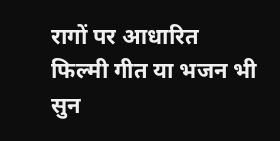रागों पर आधारित फिल्मी गीत या भजन भी सुन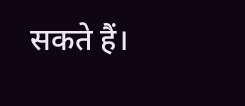सकते हैं।